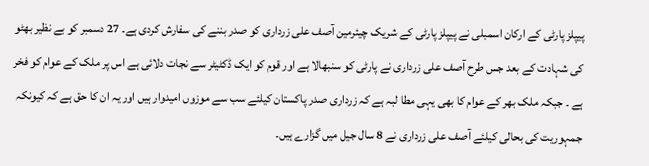پیپلز پارٹی کے ارکان اسمبلی نے پیپلز پارٹی کے شریک چیئرمین آصف علی زرداری کو صدر بننے کی سفارش کردی ہے۔ 27 دسمبر کو بے نظیر بھٹو کی شہادت کے بعد جس طرح آصف علی زرداری نے پارٹی کو سنبھالا ہے اور قوم کو ایک ڈکٹیٹر سے نجات دلائی ہے اس پر ملک کے عوام کو فخر ہے ۔ جبکہ ملک بھر کے عوام کا بھی یہی مطا لبہ ہے کہ زرداری صدر پاکستان کیلئے سب سے موزوں امیدوار ہیں اور یہ ان کا حق ہے کہ کیونکہ جمہوریت کی بحالی کیلئے آصف علی زرداری نے 8 سال جیل میں گزارے ہیں۔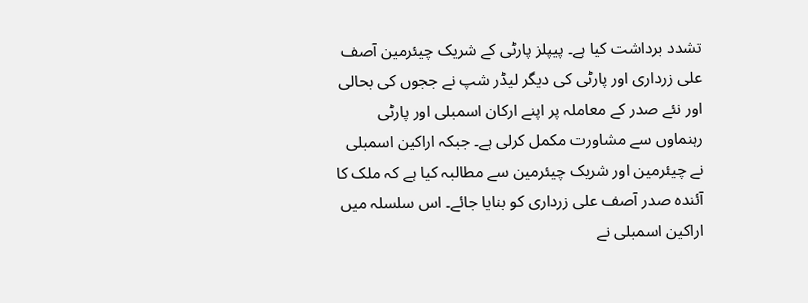تشدد برداشت کیا ہے۔ پیپلز پارٹی کے شریک چیئرمین آصف علی زرداری اور پارٹی کی دیگر لیڈر شپ نے ججوں کی بحالی اور نئے صدر کے معاملہ پر اپنے ارکان اسمبلی اور پارٹی رہنماوں سے مشاورت مکمل کرلی ہے۔ جبکہ اراکین اسمبلی نے چیئرمین اور شریک چیئرمین سے مطالبہ کیا ہے کہ ملک کا آئندہ صدر آصف علی زرداری کو بنایا جائے۔ اس سلسلہ میں اراکین اسمبلی نے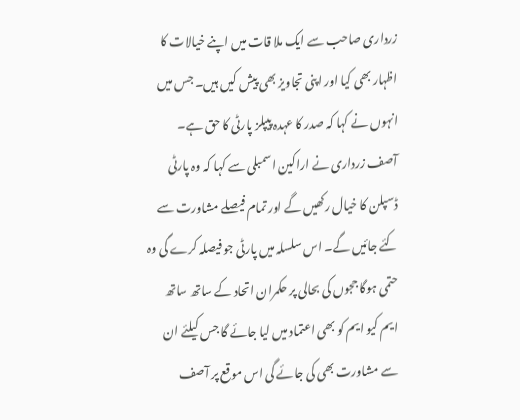زرداری صاحب سے ایک ملا قات میں اپنے خیالات کا اظہار بھی کیا اور اپنی تجاویز بھی پیش کیں ہیں۔ جس میں انہوں نے کہا کہ صدر کا عہدہ پیپلز پارٹی کا حق ہے۔ آصف زرداری نے اراکین اسمبلی سے کہا کہ وہ پارٹی ڈسپلن کا خیال رکھیں گے اور تمام فیصلے مشاورت سے کئے جائیں گے۔ اس سلسلہ میں پارٹی جو فیصلہ کرے گی وہ حتمی ہوگا ججوں کی بحالی پر حکمران اتحاد کے ساتھ ساتھ ایم کیو ایم کو بھی اعتماد میں لیا جائے گا جس کیلئے ان سے مشاورت بھی کی جائے گی اس موقع پر آصف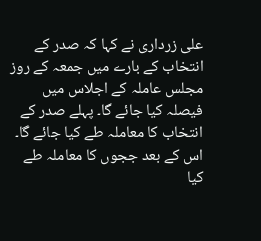علی زرداری نے کہا کہ صدر کے انتخاب کے بارے میں جمعہ کے روز مجلس عاملہ کے اجلاس میں فیصلہ کیا جائے گا۔ پہلے صدر کے انتخاب کا معاملہ طے کیا جائے گا۔ اس کے بعد ججوں کا معاملہ طے کیا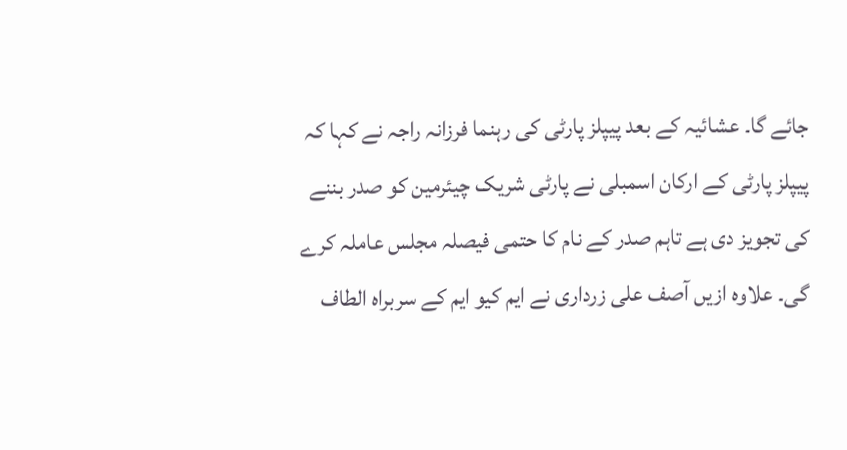جائے گا۔ عشائیہ کے بعد پیپلز پارٹی کی رہنما فرزانہ راجہ نے کہا کہ پیپلز پارٹی کے ارکان اسمبلی نے پارٹی شریک چیئرمین کو صدر بننے کی تجویز دی ہے تاہم صدر کے نام کا حتمی فیصلہ مجلس عاملہ کرے گی۔ علاوہ ازیں آصف علی زرداری نے ایم کیو ایم کے سربراہ الطاف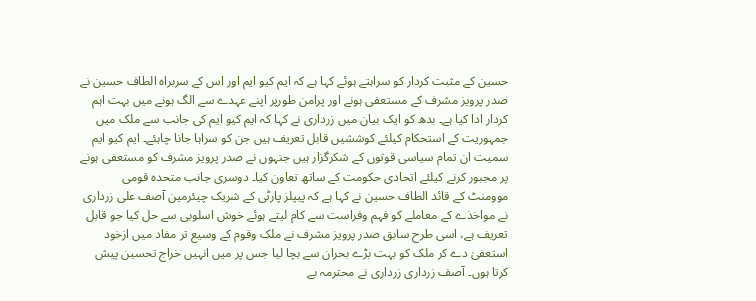حسین کے مثبت کردار کو سراہتے ہوئے کہا ہے کہ ایم کیو ایم اور اس کے سربراہ الطاف حسین نے صدر پرویز مشرف کے مستعفی ہونے اور پرامن طورپر اپنے عہدے سے الگ ہونے میں بہت اہم کردار ادا کیا ہے۔ بدھ کو ایک بیان میں زرداری نے کہا کہ ایم کیو ایم کی جانب سے ملک میں جمہوریت کے استحکام کیلئے کوششیں قابل تعریف ہیں جن کو سراہا جانا چاہئے۔ ایم کیو ایم سمیت ان تمام سیاسی قوتوں کے شکرگزار ہیں جنہوں نے صدر پرویز مشرف کو مستعفی ہونے پر مجبور کرنے کیلئے اتحادی حکومت کے ساتھ تعاون کیا۔ دوسری جانب متحدہ قومی موومنٹ کے قائد الطاف حسین نے کہا ہے کہ پیپلز پارٹی کے شریک چیئرمین آصف علی زرداری نے مواخذے کے معاملے کو فہم وفراست سے کام لیتے ہوئے خوش اسلوبی سے حل کیا جو قابل تعریف ہے، اسی طرح سابق صدر پرویز مشرف نے ملک وقوم کے وسیع تر مفاد میں ازخود استعفیٰ دے کر ملک کو بہت بڑے بحران سے بچا لیا جس پر میں انہیں خراج تحسین پیش کرتا ہوں۔ آصف زرداری زرداری نے محترمہ بے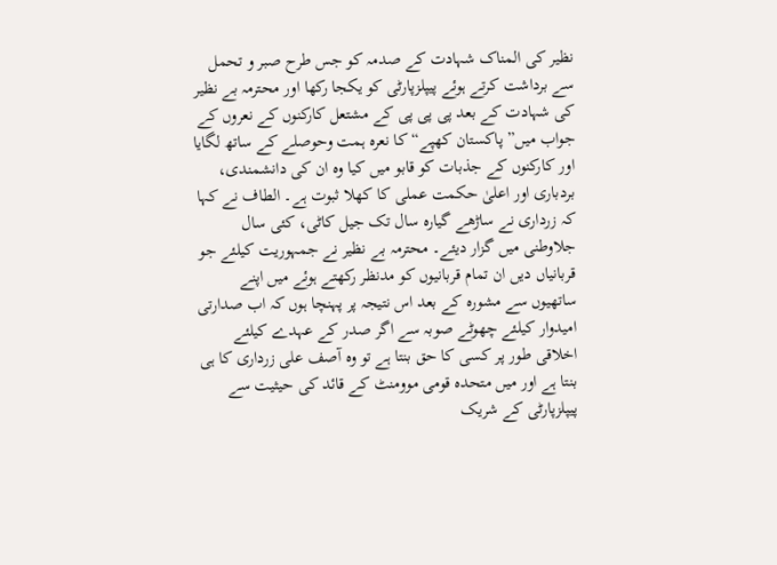نظیر کی المناک شہادت کے صدمہ کو جس طرح صبر و تحمل سے برداشت کرتے ہوئے پیپلزپارٹی کو یکجا رکھا اور محترمہ بے نظیر کی شہادت کے بعد پی پی پی کے مشتعل کارکنوں کے نعروں کے جواب میں” پاکستان کھپے“ کا نعرہ ہمت وحوصلے کے ساتھ لگایا اور کارکنوں کے جذبات کو قابو میں کیا وہ ان کی دانشمندی، بردباری اور اعلیٰ حکمت عملی کا کھلا ثبوت ہے۔ الطاف نے کہا کہ زرداری نے ساڑھے گیارہ سال تک جیل کاٹی، کئی سال جلاوطنی میں گزار دیئے۔ محترمہ بے نظیر نے جمہوریت کیلئے جو قربانیاں دیں ان تمام قربانیوں کو مدنظر رکھتے ہوئے میں اپنے ساتھیوں سے مشورہ کے بعد اس نتیجہ پر پہنچا ہوں کہ اب صدارتی امیدوار کیلئے چھوٹے صوبہ سے اگر صدر کے عہدے کیلئے اخلاقی طور پر کسی کا حق بنتا ہے تو وہ آصف علی زرداری کا ہی بنتا ہے اور میں متحدہ قومی موومنٹ کے قائد کی حیثیت سے پیپلزپارٹی کے شریک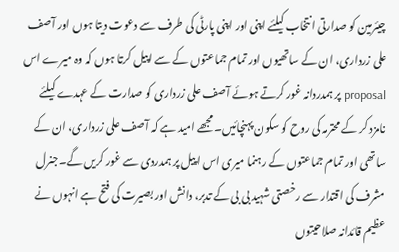چیئرمین کو صدارتی انتخاب کیلئے اپنی اور اپنی پارٹی کی طرف سے دعوت دیتا ہوں اور آصف علی زرداری، ان کے ساتھیوں اور تمام جماعتوں کے سے اپیل کرتا ہوں کہ وہ میرے اس proposal پر ہمدردانہ غور کرتے ہوئے آصف علی زرداری کو صدارت کے عہدے کیلئے نامزد کر کے محترمہ کی روح کو سکون پہنچائیں۔ مجھے امید ہے کہ آصف علی زرداری، ان کے ساتھی اور تمام جماعتوں کے رہنما میری اس اپیل پر ہمدردی سے غور کریں گے۔جنرل مشرف کی اقتدار سے رخصتی شہید بی بی کے تدبر، دانش اور بصیرت کی فتح ہے انہوں نے عظیم قائدانہ صلاحیتوں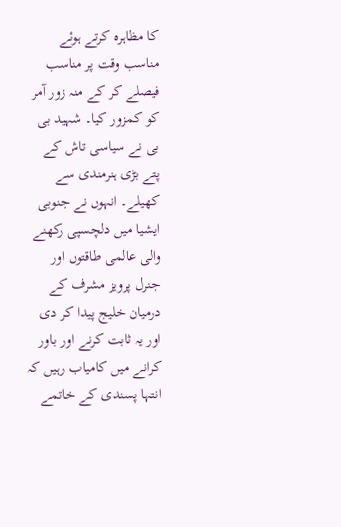کا مظاہرہ کرتے ہوئے مناسب وقت پر مناسب فیصلے کر کے منہ زور آمر کو کمزور کیا۔ شہید بی بی نے سیاسی تاش کے پتے بڑی ہنرمندی سے کھیلے۔ انہوں نے جنوبی ایشیا میں دلچسپی رکھنے والی عالمی طاقتوں اور جنرل پرویز مشرف کے درمیان خلیج پیدا کر دی اور یہ ثابت کرنے اور باور کرانے میں کامیاب رہیں کہ انتہا پسندی کے خاتمے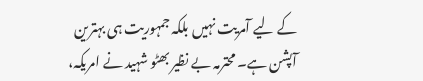کے لیے آمریت نہیں بلکہ جمہوریت ہی بہترین آپشن ہے۔ محترمہ بے نظیر بھٹو شہید نے امریکہ،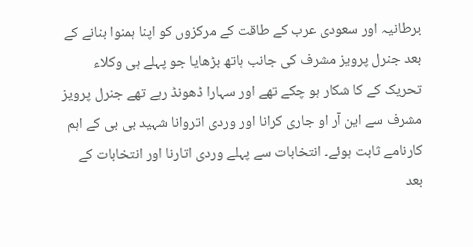برطانیہ اور سعودی عرب کے طاقت کے مرکزوں کو اپنا ہمنوا بنانے کے بعد جنرل پرویز مشرف کی جانب ہاتھ بڑھایا جو پہلے ہی وکلاء تحریک کے کا شکار ہو چکے تھے اور سہارا ڈھونڈ رہے تھے جنرل پرویز مشرف سے این آر او جاری کرانا اور وردی اتروانا شہید بی بی کے اہم کارنامے ثابت ہوئے۔ انتخابات سے پہلے وردی اتارنا اور انتخابات کے بعد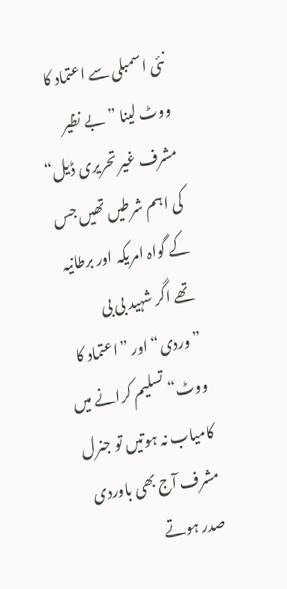نئی اسمبلی سے اعتماد کا ووٹ لینا ”بے نظیر مشرف غیر تحریری ڈیل“ کی اہم شرطیں تھیں جس کے گواہ امریکہ اور برطانیہ تھے اگر شہید بی بی ”وردی“ اور ”اعتماد کا ووٹ“ تسلیم کرانے میں کامیاب نہ ہوتیں تو جنرل مشرف آج بھی باوردی صدر ہوتے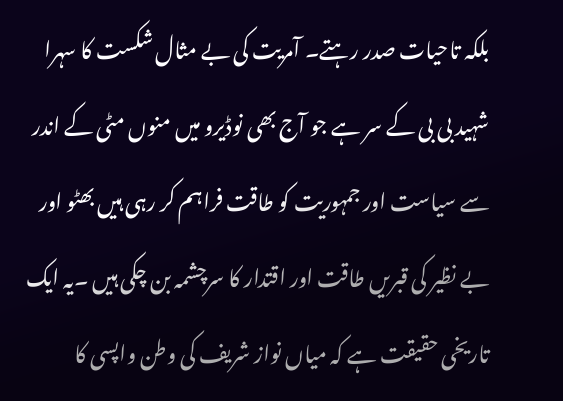بلکہ تاحیات صدر رہتے۔ آمریت کی بے مثال شکست کا سہرا شہید بی بی کے سر ہے جو آج بھی نوڈیرو میں منوں مٹی کے اندر سے سیاست اور جمہوریت کو طاقت فراہم کر رہی ہیں بھٹو اور بے نظیر کی قبریں طاقت اور اقتدار کا سرچشمہ بن چکی ہیں ۔یہ ایک تاریخی حقیقت ہے کہ میاں نواز شریف کی وطن واپسی کا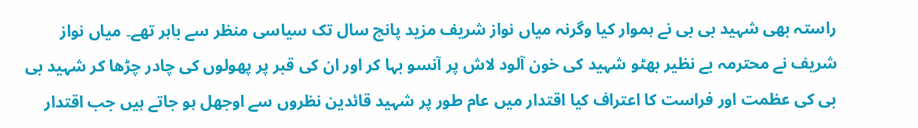راستہ بھی شہید بی بی نے ہموار کیا وگرنہ میاں نواز شریف مزید پانچ سال تک سیاسی منظر سے باہر تھے۔ میاں نواز شریف نے محترمہ بے نظیر بھٹو شہید کی خون آلود لاش پر آنسو بہا کر اور ان کی قبر پر پھولوں کی چادر چڑھا کر شہید بی بی کی عظمت اور فراست کا اعتراف کیا اقتدار میں عام طور پر شہید قائدین نظروں سے اوجھل ہو جاتے ہیں جب اقتدار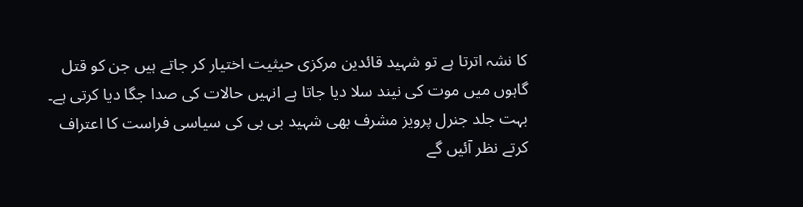کا نشہ اترتا ہے تو شہید قائدین مرکزی حیثیت اختیار کر جاتے ہیں جن کو قتل گاہوں میں موت کی نیند سلا دیا جاتا ہے انہیں حالات کی صدا جگا دیا کرتی ہے۔ بہت جلد جنرل پرویز مشرف بھی شہید بی بی کی سیاسی فراست کا اعتراف کرتے نظر آئیں گے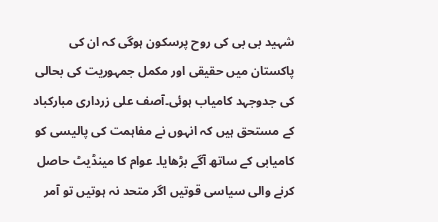شہید بی بی کی روح پرسکون ہوگی کہ ان کی پاکستان میں حقیقی اور مکمل جمہوریت کی بحالی کی جدوجہد کامیاب ہوئی۔آصف علی زرداری مبارکباد کے مستحق ہیں کہ انہوں نے مفاہمت کی پالیسی کو کامیابی کے ساتھ آگے بڑھایا۔ عوام کا مینڈیٹ حاصل کرنے والی سیاسی قوتیں اگر متحد نہ ہوتیں تو آمر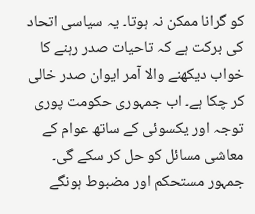کو گرانا ممکن نہ ہوتا۔ یہ سیاسی اتحاد کی برکت ہے کہ تاحیات صدر رہنے کا خواب دیکھنے والا آمر ایوان صدر خالی کر چکا ہے۔ اب جمہوری حکومت پوری توجہ اور یکسوئی کے ساتھ عوام کے معاشی مسائل کو حل کر سکے گی۔ جمہور مستحکم اور مضبوط ہونگے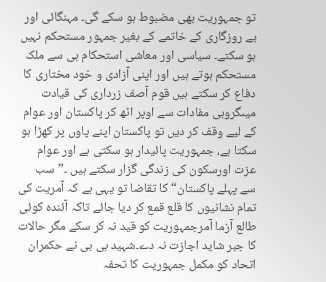تو جمہوریت بھی مضبوط ہو سکے گی۔ مہنگائی اور بے روزگاری کے خاتمے کے بغیر جمہور مستحکم نہیں ہو سکتے۔ سیاسی اور معاشی استحکام ہی سے ملک مستحکم ہوتے ہیں اور اپنی آزادی و خود مختاری کا دفاع کر سکتے ہیں قوم آصف زرداری کی قیادت میںگروہی مفادات سے اوپر اٹھ کر پاکستان اور عوام کے لیے وقف کر دیں تو پاکستان اپنے پاوں پر کھڑا ہو سکتا ہے، جمہوریت پائیدار ہو سکتی ہے اور عوام عزت اورسکون کی زندگی گزار سکتے ہیں ۔”سب سے پہلے پاکستان“ کا تقاضا تو یہی ہے کہ آمریت کی تمام نشانیوں کا قلع قمع کر دیا جائے تاکہ آئندہ کوئی طالع آزما آمرجمہوریت کو قید نہ کر سکے مگر حالات کا جبر شاید اجازت نہ دے۔شہید بی بی نے حکمران اتحاد کو مکمل جمہوریت کا تحفہ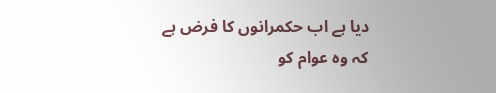دیا ہے اب حکمرانوں کا فرض ہے کہ وہ عوام کو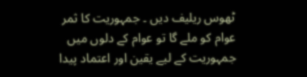ٹھوس ریلیف دیں ۔ جمہوریت کا ثمر عوام کو ملے گا تو عوام کے دلوں میں جمہوریت کے لیے یقین اور اعتماد پیدا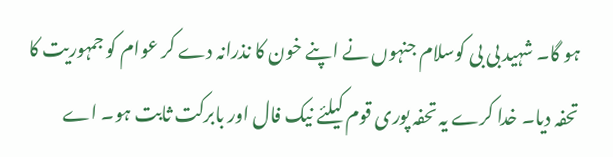ہو گا۔ شہید بی بی کوسلام جنہوں نے اپنے خون کا نذرانہ دے کر عوام کو جمہوریت کا تحفہ دیا۔ خدا کرے یہ تحفہ پوری قوم کیلئے نیک فال اور بابرکت ثابت ہو۔ اے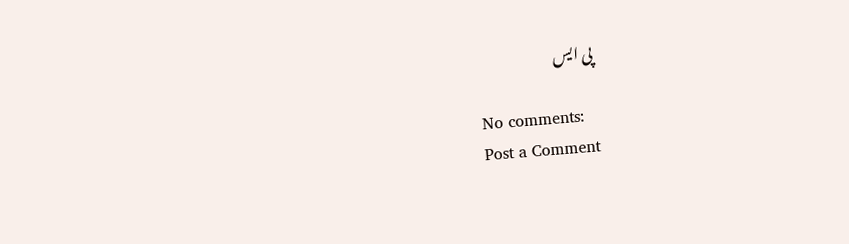پی ایس

No comments:
Post a Comment